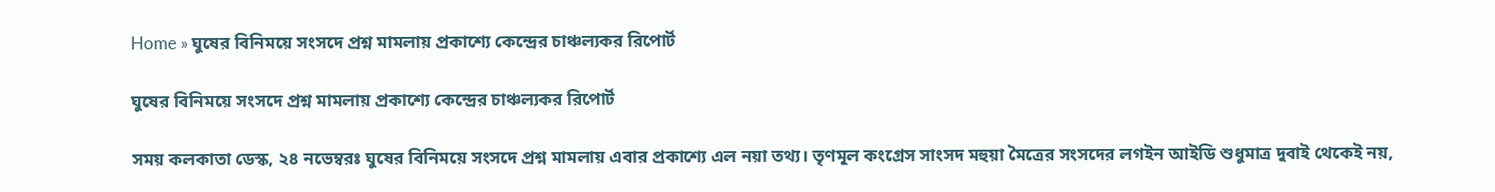Home » ঘুষের বিনিময়ে সংসদে প্রশ্ন মামলায় প্রকাশ্যে কেন্দ্রের চাঞ্চল্যকর রিপোর্ট

ঘুষের বিনিময়ে সংসদে প্রশ্ন মামলায় প্রকাশ্যে কেন্দ্রের চাঞ্চল্যকর রিপোর্ট

সময় কলকাতা ডেস্ক, ২৪ নভেম্বরঃ ঘুষের বিনিময়ে সংসদে প্রশ্ন মামলায় এবার প্রকাশ্যে এল নয়া তথ্য। তৃণমূল কংগ্রেস সাংসদ মহুয়া মৈত্রের সংসদের লগইন আইডি শুধুমাত্র দুবাই থেকেই নয়,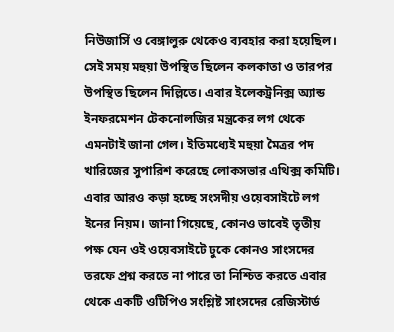নিউজার্সি ও বেঙ্গালুরু থেকেও ব্যবহার করা হয়েছিল। সেই সময় মহুয়া উপস্থিত ছিলেন কলকাতা ও তারপর উপস্থিত ছিলেন দিল্লিতে। এবার ইলেকট্রনিক্স অ্যান্ড ইনফরমেশন টেকনোলজির মন্ত্রকের লগ থেকে এমনটাই জানা গেল। ইতিমধ্যেই মহুয়া মৈত্রর পদ খারিজের সুপারিশ করেছে লোকসভার এথিক্স কমিটি। এবার আরও কড়া হচ্ছে সংসদীয় ওয়েবসাইটে লগ ইনের নিয়ম। জানা গিয়েছে, কোনও ভাবেই তৃতীয় পক্ষ যেন ওই ওয়েবসাইটে ঢুকে কোনও সাংসদের তরফে প্রশ্ন করতে না পারে তা নিশ্চিত করতে এবার থেকে একটি ওটিপিও সংশ্লিষ্ট সাংসদের রেজিস্টার্ড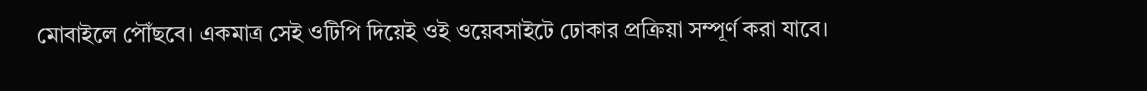মোবাইলে পৌঁছবে। একমাত্র সেই ওটিপি দিয়েই ওই ওয়েবসাইটে ঢোকার প্রক্রিয়া সম্পূর্ণ করা যাবে।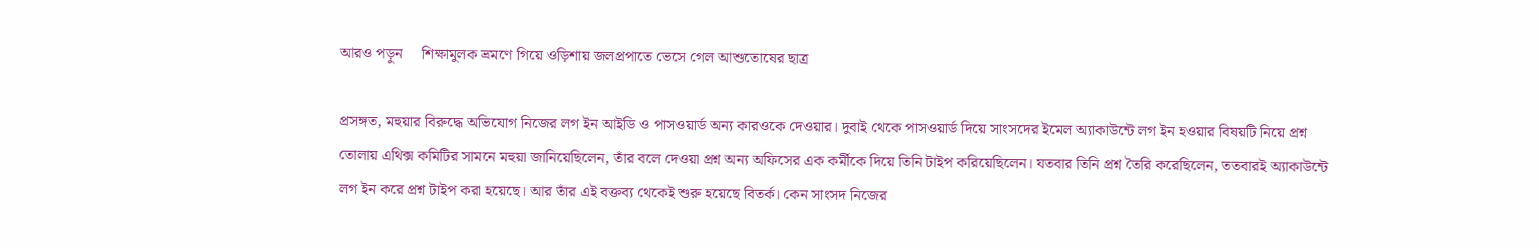আরও পড়ুন     শিক্ষামুলক ভ্রমণে গিয়ে ওড়িশায় জলপ্রপাতে ভেসে গেল আশুতোষের ছাত্র

প্রসঙ্গত, মহুয়ার বিরুদ্ধে অভিযোগ নিজের লগ ইন আইডি ও পাসওয়ার্ড অন্য কারওকে দেওয়ার। দুবাই থেকে পাসওয়ার্ড দিয়ে সাংসদের ইমেল অ্যাকাউন্টে লগ ইন হওয়ার বিষয়টি নিয়ে প্রশ্ন তোলায় এথিক্স কমিটির সামনে মহুয়া জানিয়েছিলেন, তাঁর বলে দেওয়া প্রশ্ন অন্য অফিসের এক কর্মীকে দিয়ে তিনি টাইপ করিয়েছিলেন। যতবার তিনি প্রশ্ন তৈরি করেছিলেন, ততবারই অ্যাকাউন্টে লগ ইন করে প্রশ্ন টাইপ করা হয়েছে। আর তাঁর এই বক্তব্য থেকেই শুরু হয়েছে বিতর্ক। কেন সাংসদ নিজের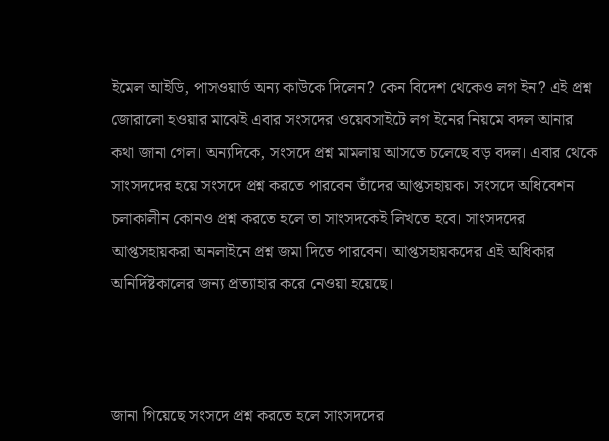ইমেল আইডি, পাসওয়ার্ড অন্য কাউকে দিলেন? কেন বিদেশ থেকেও লগ ইন? এই প্রশ্ন জোরালো হওয়ার মাঝেই এবার সংসদের ওয়েবসাইটে লগ ইনের নিয়মে বদল আনার কথা জানা গেল। অন্যদিকে, সংসদে প্রশ্ন মামলায় আসতে চলেছে বড় বদল। এবার থেকে সাংসদদের হয়ে সংসদে প্রশ্ন করতে পারবেন তাঁদের আপ্তসহায়ক। সংসদে অধিবেশন চলাকালীন কোনও প্রশ্ন করতে হলে তা সাংসদকেই লিখতে হবে। সাংসদদের আপ্তসহায়করা অনলাইনে প্রশ্ন জমা দিতে পারবেন। আপ্তসহায়কদের এই অধিকার অনির্দিষ্টকালের জন্য প্রত্যাহার করে নেওয়া হয়েছে।



জানা গিয়েছে সংসদে প্রশ্ন করতে হলে সাংসদদের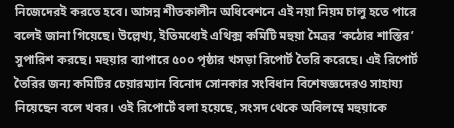নিজেদেরই করতে হবে। আসন্ন শীতকালীন অধিবেশনে এই নয়া নিয়ম চালু হতে পারে বলেই জানা গিয়েছে। উল্লেখ্য, ইতিমধ্যেই এথিক্স কমিটি মহুয়া মৈত্রর ‘কঠোর শাস্তির’ সুপারিশ করছে। মহুয়ার ব্যাপারে ৫০০ পৃষ্ঠার খসড়া রিপোর্ট তৈরি করেছে। এই রিপোর্ট তৈরির জন্য কমিটির চেয়ারম্যান বিনোদ সোনকার সংবিধান বিশেষজ্ঞদেরও সাহায্য নিয়েছেন বলে খবর। ওই রিপোর্টে বলা হয়েছে, সংসদ থেকে অবিলম্বে মহুয়াকে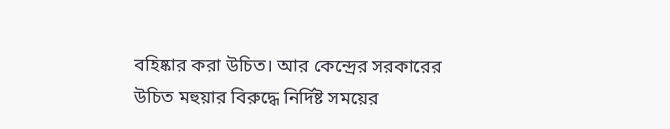বহিষ্কার করা উচিত। আর কেন্দ্রের সরকারের উচিত মহুয়ার বিরুদ্ধে নির্দিষ্ট সময়ের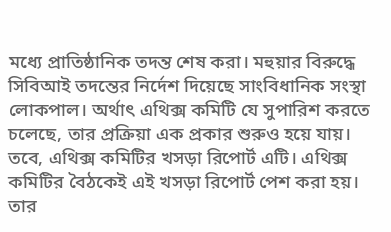মধ্যে প্রাতিষ্ঠানিক তদন্ত শেষ করা। মহুয়ার বিরুদ্ধে সিবিআই তদন্তের নির্দেশ দিয়েছে সাংবিধানিক সংস্থা লোকপাল। অর্থাৎ এথিক্স কমিটি যে সুপারিশ করতে চলেছে, তার প্রক্রিয়া এক প্রকার শুরুও হয়ে যায়। তবে, এথিক্স কমিটির খসড়া রিপোর্ট এটি। এথিক্স কমিটির বৈঠকেই এই খসড়া রিপোর্ট পেশ করা হয়। তার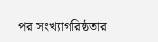পর সংখ্যাগরিষ্ঠতার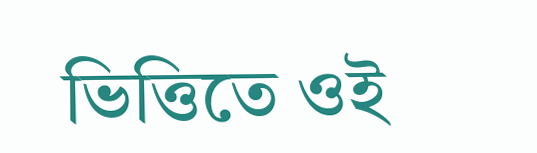ভিত্তিতে ওই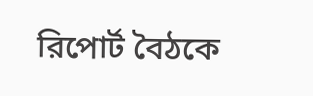রিপোর্ট বৈঠকে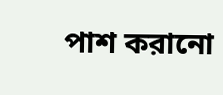পাশ করানো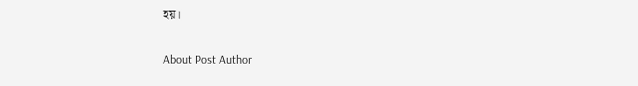হয়।

About Post Author